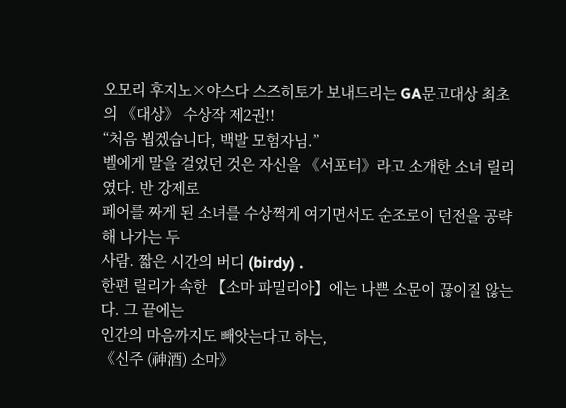오모리 후지노×야스다 스즈히토가 보내드리는 GA문고대상 최초의 《대상》 수상작 제2권!!
“처음 뵙겠습니다, 백발 모험자님.”
벨에게 말을 걸었던 것은 자신을 《서포터》라고 소개한 소녀 릴리였다. 반 강제로
페어를 짜게 된 소녀를 수상쩍게 여기면서도 순조로이 던전을 공략해 나가는 두
사람. 짧은 시간의 버디 (birdy) .
한편 릴리가 속한 【소마 파밀리아】에는 나쁜 소문이 끊이질 않는다. 그 끝에는
인간의 마음까지도 빼앗는다고 하는,
《신주 (神酒) 소마》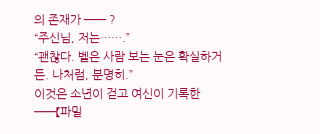의 존재가 ── ?
“주신님, 저는…….”
“괜찮다. 벨은 사람 보는 눈은 확실하거든. 나처럼, 분명히.”
이것은 소년이 걷고 여신이 기록한
──【파밀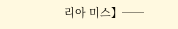리아 미스】──